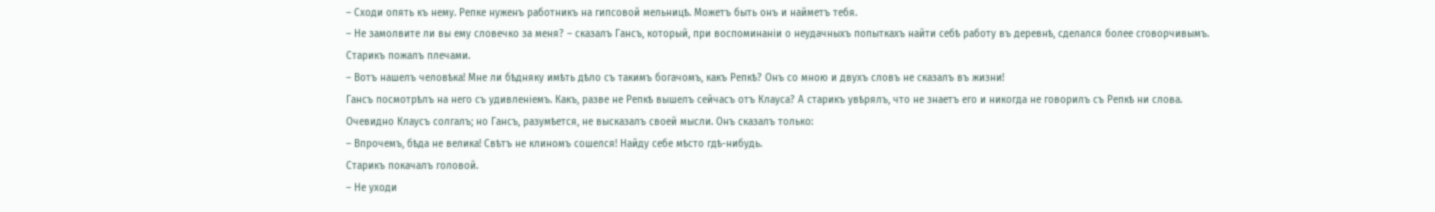– Сходи опять къ нему. Репке нуженъ работникъ на гипсовой мельницѣ. Можетъ быть онъ и найметъ тебя.
– Не замолвите ли вы ему словечко за меня? – сказалъ Гансъ, который, при воспоминаніи о неудачныхъ попыткахъ найти себѣ работу въ деревнѣ, сделался более сговорчивымъ.
Старикъ пожалъ плечами.
– Вотъ нашелъ человѣка! Мне ли бѣдняку имѣть дѣло съ такимъ богачомъ, какъ Репкѣ? Онъ со мною и двухъ словъ не сказалъ въ жизни!
Гансъ посмотрѣлъ на него съ удивленіемъ. Какъ, разве не Репкѣ вышелъ сейчасъ отъ Клауса? А старикъ увѣрялъ, что не знаетъ его и никогда не говорилъ съ Репкѣ ни слова.
Очевидно Клаусъ солгалъ; но Гансъ, разумѣется, не высказалъ своей мысли. Онъ сказалъ только:
– Впрочемъ, бѣда не велика! Свѣтъ не клиномъ сошелся! Найду себе мѣсто гдѣ-нибудь.
Старикъ покачалъ головой.
– Не уходи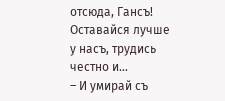отсюда, Гансъ! Оставайся лучше у насъ, трудись честно и…
– И умирай съ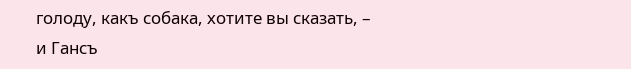голоду, какъ собака, хотите вы сказать, – и Гансъ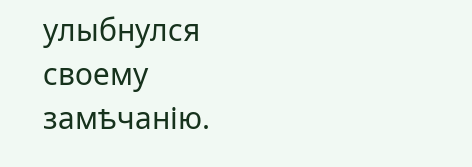улыбнулся своему замѣчанію.